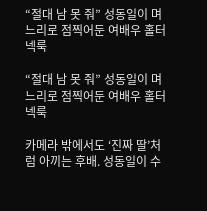“절대 남 못 줘” 성동일이 며느리로 점찍어둔 여배우 홀터넥룩

“절대 남 못 줘” 성동일이 며느리로 점찍어둔 여배우 홀터넥룩

카메라 밖에서도 ‘진짜 딸’처럼 아끼는 후배. 성동일이 수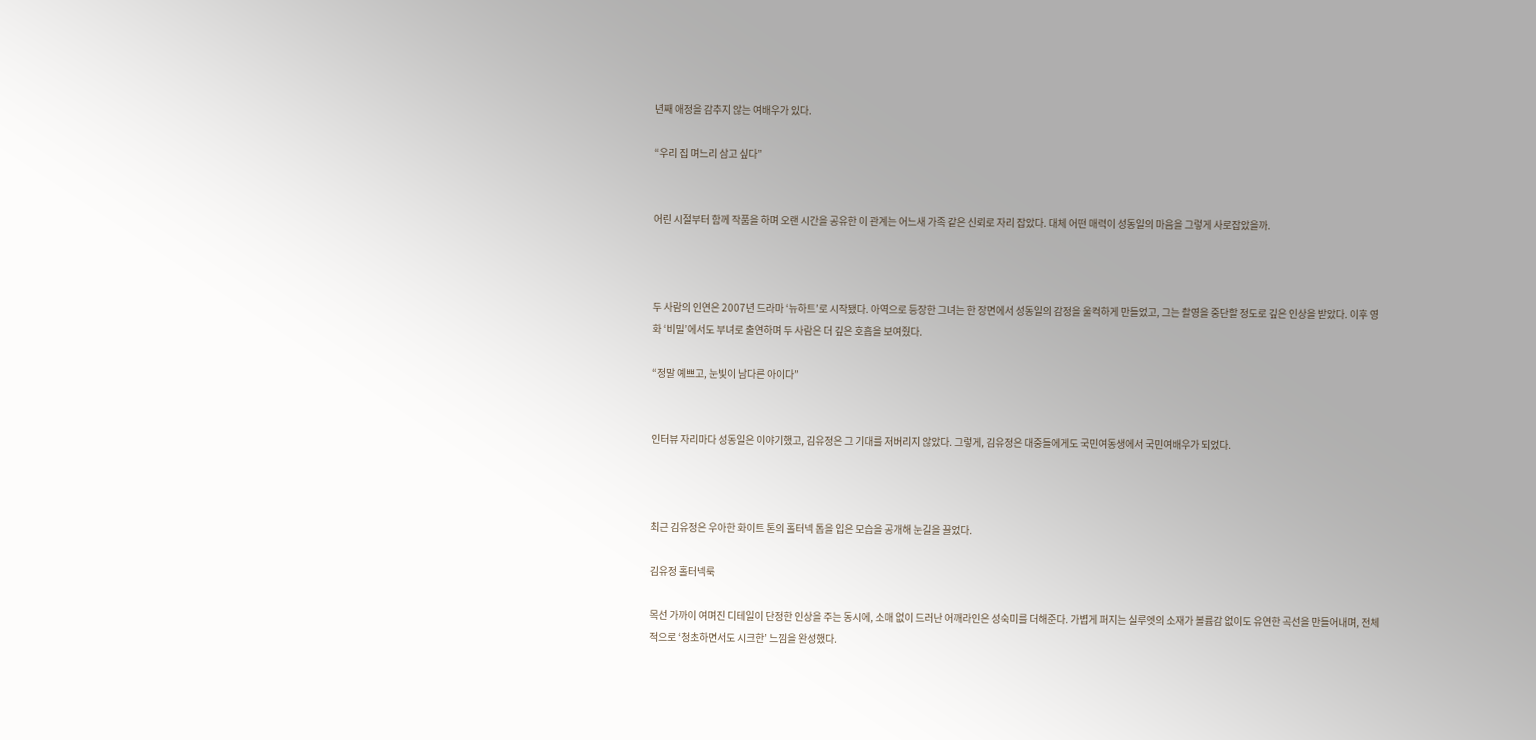년째 애정을 감추지 않는 여배우가 있다.

“우리 집 며느리 삼고 싶다”


어린 시절부터 함께 작품을 하며 오랜 시간을 공유한 이 관계는 어느새 가족 같은 신뢰로 자리 잡았다. 대체 어떤 매력이 성동일의 마음을 그렇게 사로잡았을까.



두 사람의 인연은 2007년 드라마 ‘뉴하트’로 시작됐다. 아역으로 등장한 그녀는 한 장면에서 성동일의 감정을 울컥하게 만들었고, 그는 촬영을 중단할 정도로 깊은 인상을 받았다. 이후 영화 ‘비밀’에서도 부녀로 출연하며 두 사람은 더 깊은 호흡을 보여줬다.

“정말 예쁘고, 눈빛이 남다른 아이다”


인터뷰 자리마다 성동일은 이야기했고, 김유정은 그 기대를 저버리지 않았다. 그렇게, 김유정은 대중들에게도 국민여동생에서 국민여배우가 되었다.



최근 김유정은 우아한 화이트 톤의 홀터넥 톱을 입은 모습을 공개해 눈길을 끌었다.

김유정 홀터넥룩

목선 가까이 여며진 디테일이 단정한 인상을 주는 동시에, 소매 없이 드러난 어깨라인은 성숙미를 더해준다. 가볍게 퍼지는 실루엣의 소재가 볼륨감 없이도 유연한 곡선을 만들어내며, 전체적으로 ‘청초하면서도 시크한’ 느낌을 완성했다.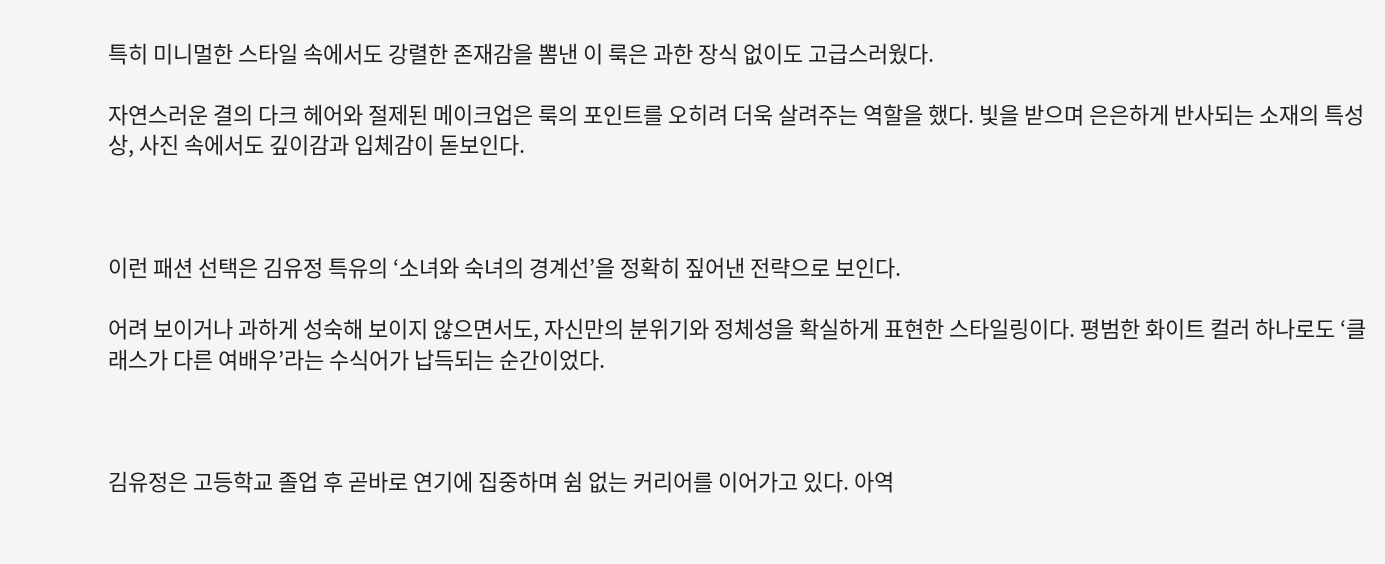특히 미니멀한 스타일 속에서도 강렬한 존재감을 뽐낸 이 룩은 과한 장식 없이도 고급스러웠다.

자연스러운 결의 다크 헤어와 절제된 메이크업은 룩의 포인트를 오히려 더욱 살려주는 역할을 했다. 빛을 받으며 은은하게 반사되는 소재의 특성상, 사진 속에서도 깊이감과 입체감이 돋보인다.



이런 패션 선택은 김유정 특유의 ‘소녀와 숙녀의 경계선’을 정확히 짚어낸 전략으로 보인다.

어려 보이거나 과하게 성숙해 보이지 않으면서도, 자신만의 분위기와 정체성을 확실하게 표현한 스타일링이다. 평범한 화이트 컬러 하나로도 ‘클래스가 다른 여배우’라는 수식어가 납득되는 순간이었다.



김유정은 고등학교 졸업 후 곧바로 연기에 집중하며 쉼 없는 커리어를 이어가고 있다. 아역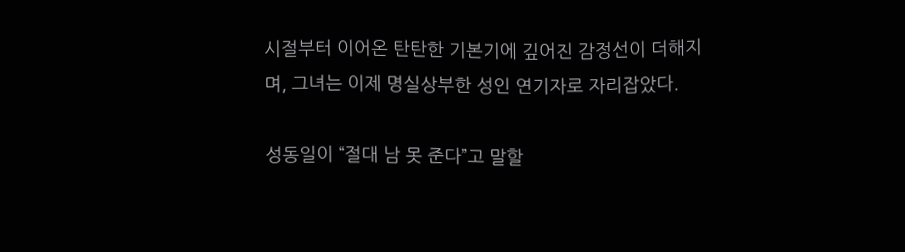시절부터 이어온 탄탄한 기본기에 깊어진 감정선이 더해지며, 그녀는 이제 명실상부한 성인 연기자로 자리잡았다.

성동일이 “절대 남 못 준다”고 말할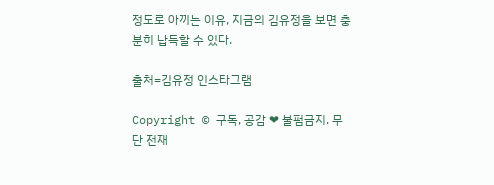정도로 아끼는 이유, 지금의 김유정을 보면 충분히 납득할 수 있다.

출처=김유정 인스타그램

Copyright © 구독, 공감 ❤ 불펌금지. 무단 전재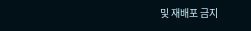및 재배포 금지